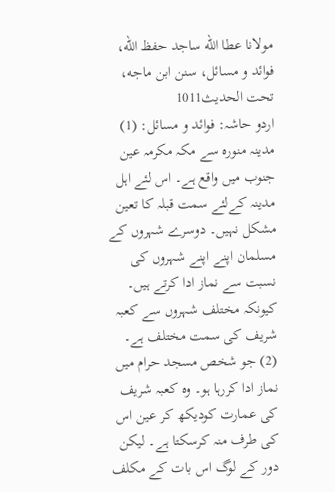مولانا عطا الله ساجد حفظ الله، فوائد و مسائل، سنن ابن ماجه، تحت الحديث1011
اردو حاشہ: فوائد و مسائل: (1) مدینہ منورہ سے مکہ مکرمہ عین جنوب میں واقع ہے۔ اس لئے اہل مدینہ کےلئے سمت قبلہ کا تعین مشکل نہیں۔ دوسرے شہروں کے مسلمان اپنے اپنے شہروں کی نسبت سے نماز ادا کرتے ہیں۔ کیونکہ مختلف شہروں سے کعبہ شریف کی سمت مختلف ہے۔
(2) جو شخص مسجد حرام میں نماز ادا کررہا ہو۔ وہ کعبہ شریف کی عمارت کودیکھ کر عین اس کی طرف منہ کرسکتا ہے۔ لیکن دور کے لوگ اس بات کے مکلف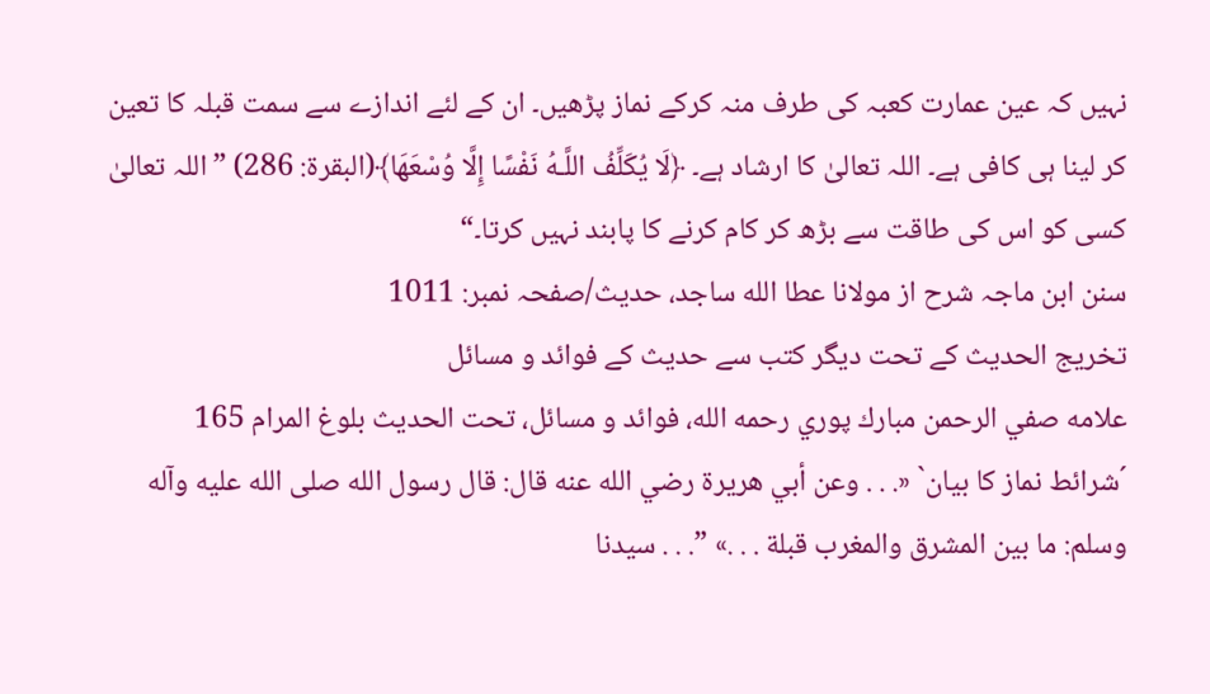نہیں کہ عین عمارت کعبہ کی طرف منہ کرکے نماز پڑھیں۔ ان کے لئے اندازے سے سمت قبلہ کا تعین کر لینا ہی کافی ہے۔ اللہ تعالیٰ کا ارشاد ہے۔ ﴿لَا يُكَلِّفُ اللَّـهُ نَفْسًا إِلَّا وُسْعَهَا﴾(البقرۃ: 286) ”اللہ تعالیٰ کسی کو اس کی طاقت سے بڑھ کر کام کرنے کا پابند نہیں کرتا۔“
سنن ابن ماجہ شرح از مولانا عطا الله ساجد، حدیث/صفحہ نمبر: 1011
تخریج الحدیث کے تحت دیگر کتب سے حدیث کے فوائد و مسائل
علامه صفي الرحمن مبارك پوري رحمه الله، فوائد و مسائل، تحت الحديث بلوغ المرام 165
´شرائط نماز کا بیان` «. . . وعن أبي هريرة رضي الله عنه قال: قال رسول الله صلى الله عليه وآله وسلم: ما بين المشرق والمغرب قبلة . . .» ”. . . سیدنا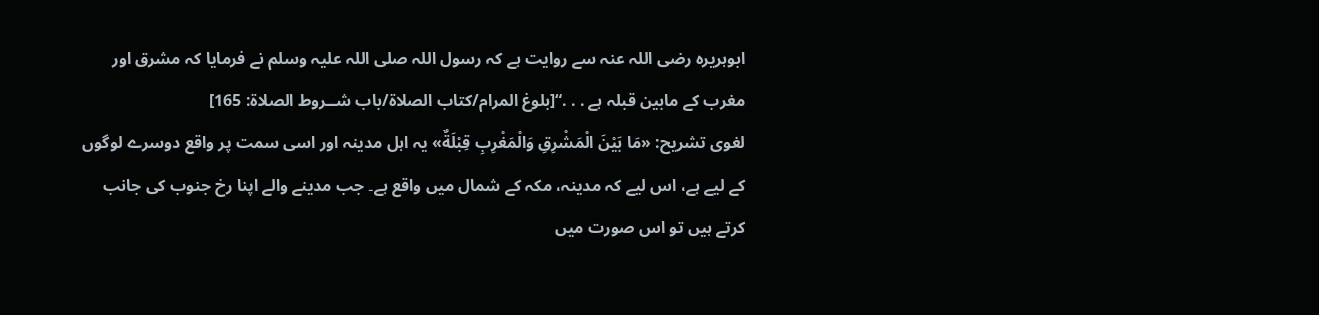ابوہریرہ رضی اللہ عنہ سے روایت ہے کہ رسول اللہ صلی اللہ علیہ وسلم نے فرمایا کہ مشرق اور مغرب کے مابین قبلہ ہے . . .“[بلوغ المرام/كتاب الصلاة/باب شــروط الصلاة: 165]
لغوی تشریح: «مَا بَيْنَ الْمَشْرِقِ وَالْمَغْرِبِ قِبْلَةٌ» یہ اہل مدینہ اور اسی سمت پر واقع دوسرے لوگوں کے لیے ہے، اس لیے کہ مدینہ، مکہ کے شمال میں واقع ہے۔ جب مدینے والے اپنا رخ جنوب کی جانب کرتے ہیں تو اس صورت میں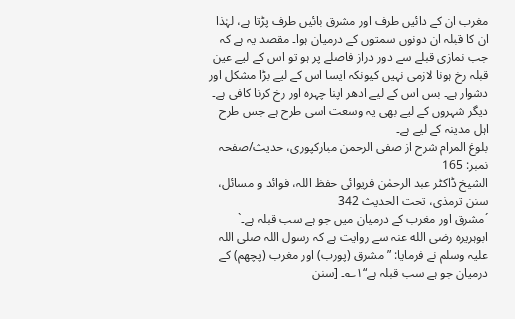مغرب ان کے دائیں طرف اور مشرق بائیں طرف پڑتا ہے، لہٰذا ان کا قبلہ ان دونوں سمتوں کے درمیان ہوا۔ مقصد یہ ہے کہ جب نمازی قبلے سے دور دراز فاصلے پر ہو تو اس کے لیے عین قبلہ رخ ہونا لازمی نہیں کیونکہ ایسا اس کے لیے بڑا مشکل اور دشوار ہے۔ بس اس کے لیے ادھر اپنا چہرہ اور رخ کرنا کافی ہے۔ دیگر شہروں کے لیے بھی یہ وسعت اسی طرح ہے جس طرح اہل مدینہ کے لیے ہے۔
بلوغ المرام شرح از صفی الرحمن مبارکپوری، حدیث/صفحہ نمبر: 165
الشیخ ڈاکٹر عبد الرحمٰن فریوائی حفظ اللہ، فوائد و مسائل، سنن ترمذی، تحت الحديث 342
´مشرق اور مغرب کے درمیان میں جو ہے سب قبلہ ہے۔` ابوہریرہ رضی الله عنہ سے روایت ہے کہ رسول اللہ صلی اللہ علیہ وسلم نے فرمایا: ”مشرق (پورب) اور مغرب (پچھم) کے درمیان جو ہے سب قبلہ ہے“۱؎۔ [سنن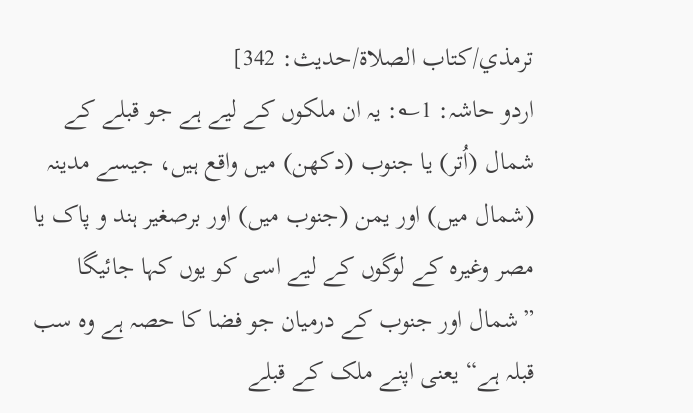ترمذي/كتاب الصلاة/حدیث: 342]
اردو حاشہ: 1؎: یہ ان ملکوں کے لیے ہے جو قبلے کے شمال (اُتر) یا جنوب (دکھن) میں واقع ہیں، جیسے مدینہ (شمال میں) اور یمن (جنوب میں) اور برصغیر ہند و پاک یا مصر وغیرہ کے لوگوں کے لیے اسی کو یوں کہا جائیگا ”شمال اور جنوب کے درمیان جو فضا کا حصہ ہے وہ سب قبلہ ہے“ یعنی اپنے ملک کے قبلے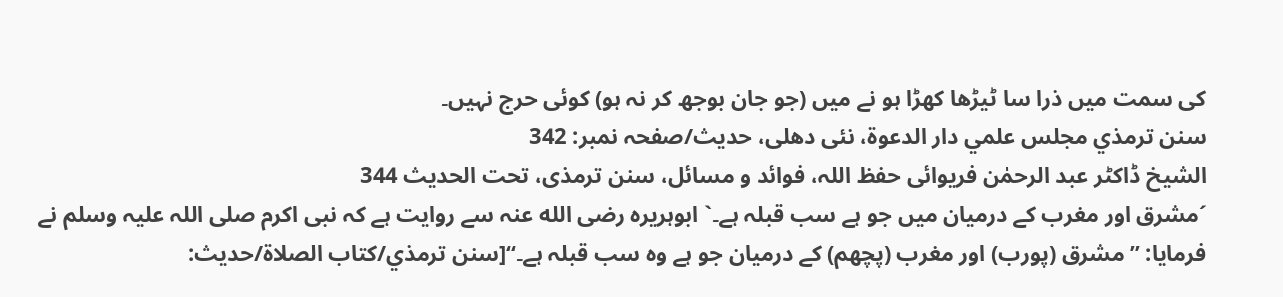کی سمت میں ذرا سا ٹیڑھا کھڑا ہو نے میں (جو جان بوجھ کر نہ ہو) کوئی حرج نہیں۔
سنن ترمذي مجلس علمي دار الدعوة، نئى دهلى، حدیث/صفحہ نمبر: 342
الشیخ ڈاکٹر عبد الرحمٰن فریوائی حفظ اللہ، فوائد و مسائل، سنن ترمذی، تحت الحديث 344
´مشرق اور مغرب کے درمیان میں جو ہے سب قبلہ ہے۔` ابوہریرہ رضی الله عنہ سے روایت ہے کہ نبی اکرم صلی اللہ علیہ وسلم نے فرمایا: ”مشرق (پورب) اور مغرب (پچھم) کے درمیان جو ہے وہ سب قبلہ ہے۔“[سنن ترمذي/كتاب الصلاة/حدیث: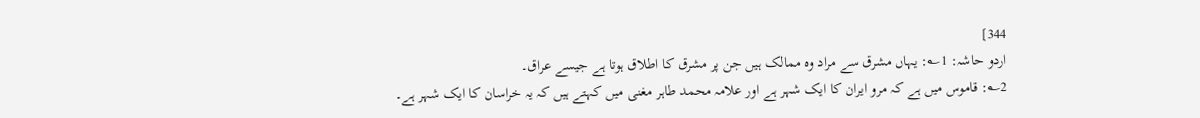344]
اردو حاشہ: 1؎: یہاں مشرق سے مراد وہ ممالک ہیں جن پر مشرق کا اطلاق ہوتا ہے جیسے عراق۔
2؎: قاموس میں ہے کہ مرو ایران کا ایک شہر ہے اور علامہ محمد طاہر مغنی میں کہتے ہیں کہ یہ خراسان کا ایک شہر ہے۔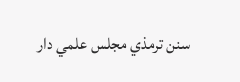سنن ترمذي مجلس علمي دار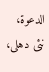الدعوة، نئى دهلى،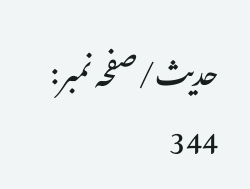حدیث/صفحہ نمبر: 344